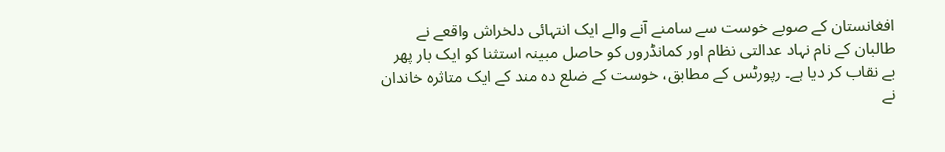افغانستان کے صوبے خوست سے سامنے آنے والے ایک انتہائی دلخراش واقعے نے طالبان کے نام نہاد عدالتی نظام اور کمانڈروں کو حاصل مبینہ استثنا کو ایک بار پھر بے نقاب کر دیا ہے۔ رپورٹس کے مطابق، خوست کے ضلع دہ مند کے ایک متاثرہ خاندان نے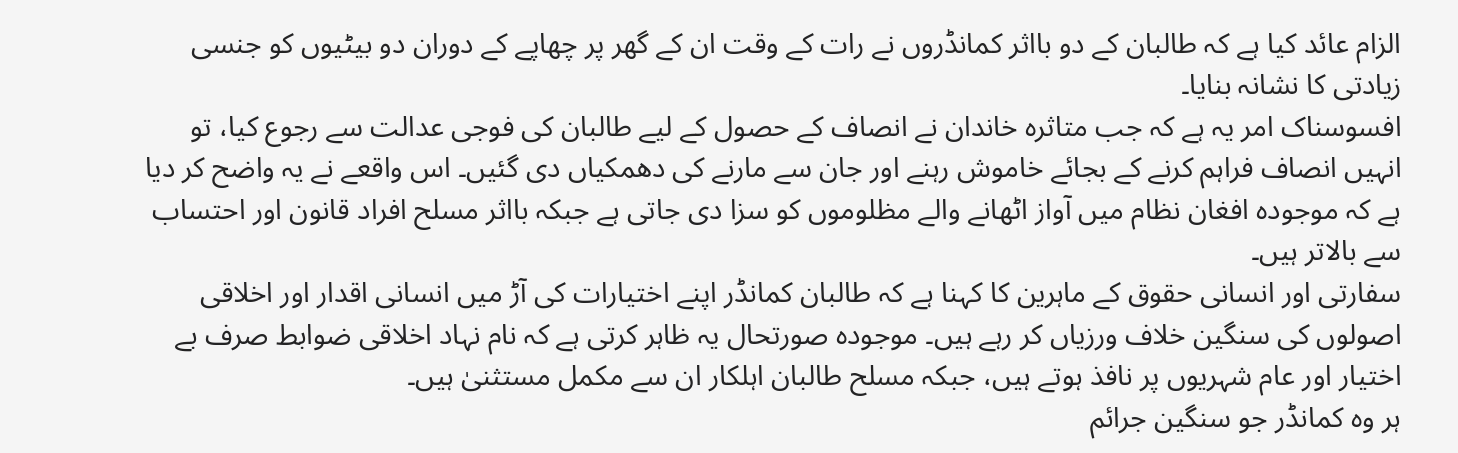الزام عائد کیا ہے کہ طالبان کے دو بااثر کمانڈروں نے رات کے وقت ان کے گھر پر چھاپے کے دوران دو بیٹیوں کو جنسی زیادتی کا نشانہ بنایا۔
افسوسناک امر یہ ہے کہ جب متاثرہ خاندان نے انصاف کے حصول کے لیے طالبان کی فوجی عدالت سے رجوع کیا، تو انہیں انصاف فراہم کرنے کے بجائے خاموش رہنے اور جان سے مارنے کی دھمکیاں دی گئیں۔ اس واقعے نے یہ واضح کر دیا ہے کہ موجودہ افغان نظام میں آواز اٹھانے والے مظلوموں کو سزا دی جاتی ہے جبکہ بااثر مسلح افراد قانون اور احتساب سے بالاتر ہیں۔
سفارتی اور انسانی حقوق کے ماہرین کا کہنا ہے کہ طالبان کمانڈر اپنے اختیارات کی آڑ میں انسانی اقدار اور اخلاقی اصولوں کی سنگین خلاف ورزیاں کر رہے ہیں۔ موجودہ صورتحال یہ ظاہر کرتی ہے کہ نام نہاد اخلاقی ضوابط صرف بے اختیار اور عام شہریوں پر نافذ ہوتے ہیں، جبکہ مسلح طالبان اہلکار ان سے مکمل مستثنیٰ ہیں۔
ہر وہ کمانڈر جو سنگین جرائم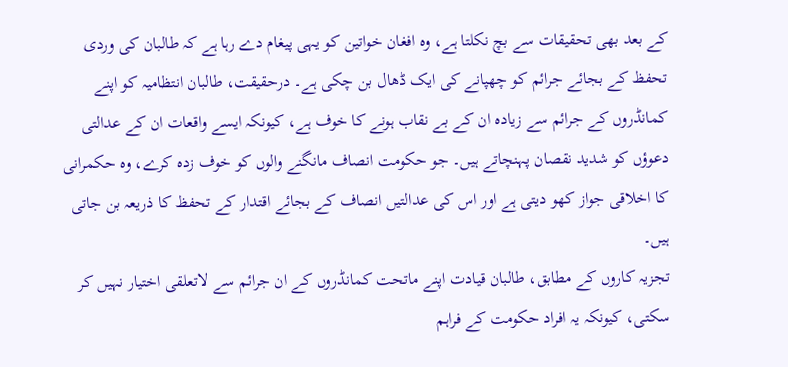کے بعد بھی تحقیقات سے بچ نکلتا ہے، وہ افغان خواتین کو یہی پیغام دے رہا ہے کہ طالبان کی وردی تحفظ کے بجائے جرائم کو چھپانے کی ایک ڈھال بن چکی ہے۔ درحقیقت، طالبان انتظامیہ کو اپنے کمانڈروں کے جرائم سے زیادہ ان کے بے نقاب ہونے کا خوف ہے، کیونکہ ایسے واقعات ان کے عدالتی دعوؤں کو شدید نقصان پہنچاتے ہیں۔ جو حکومت انصاف مانگنے والوں کو خوف زدہ کرے، وہ حکمرانی کا اخلاقی جواز کھو دیتی ہے اور اس کی عدالتیں انصاف کے بجائے اقتدار کے تحفظ کا ذریعہ بن جاتی ہیں۔
تجزیہ کاروں کے مطابق، طالبان قیادت اپنے ماتحت کمانڈروں کے ان جرائم سے لاتعلقی اختیار نہیں کر سکتی، کیونکہ یہ افراد حکومت کے فراہم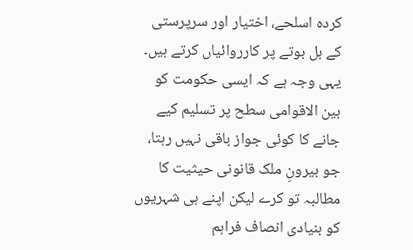کردہ اسلحے، اختیار اور سرپرستی کے بل بوتے پر کارروائیاں کرتے ہیں۔
یہی وجہ ہے کہ ایسی حکومت کو بین الاقوامی سطح پر تسلیم کیے جانے کا کوئی جواز باقی نہیں رہتا، جو بیرونِ ملک قانونی حیثیت کا مطالبہ تو کرے لیکن اپنے ہی شہریوں کو بنیادی انصاف فراہم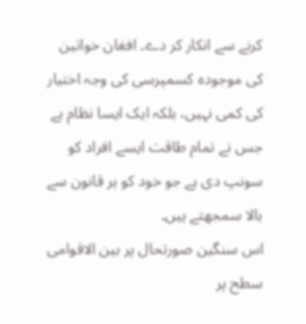کرنے سے انکار کر دے۔ افغان خواتین کی موجودہ کسمپرسی کی وجہ اختیار کی کمی نہیں، بلکہ ایک ایسا نظام ہے جس نے تمام طاقت ایسے افراد کو سونپ دی ہے جو خود کو ہر قانون سے بالا سمجھتے ہیں۔
اس سنگین صورتحال پر بین الاقوامی سطح پر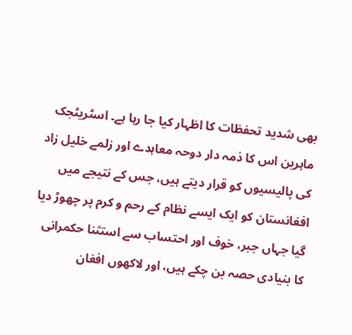بھی شدید تحفظات کا اظہار کیا جا رہا ہے۔ اسٹریٹجک ماہرین اس کا ذمہ دار دوحہ معاہدے اور زلمے خلیل زاد کی پالیسیوں کو قرار دیتے ہیں، جس کے نتیجے میں افغانستان کو ایک ایسے نظام کے رحم و کرم پر چھوڑ دیا گیا جہاں جبر، خوف اور احتساب سے استثنا حکمرانی کا بنیادی حصہ بن چکے ہیں، اور لاکھوں افغان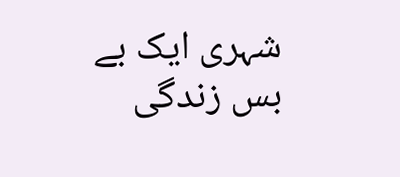شہری ایک بے بس زندگی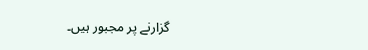گزارنے پر مجبور ہیں۔